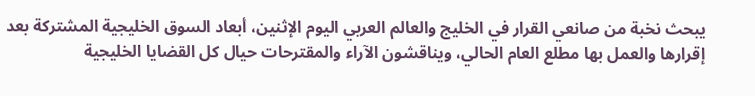يبحث نخبة من صانعي القرار في الخليج والعالم العربي اليوم الإثنين، أبعاد السوق الخليجية المشتركة بعد إقرارها والعمل بها مطلع العام الحالي، ويناقشون الآراء والمقترحات حيال كل القضايا الخليجية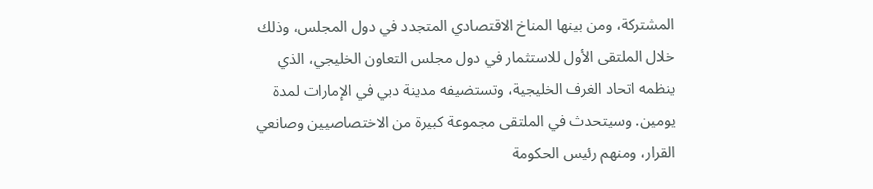المشتركة، ومن بينها المناخ الاقتصادي المتجدد في دول المجلس، وذلك خلال الملتقى الأول للاستثمار في دول مجلس التعاون الخليجي، الذي ينظمه اتحاد الغرف الخليجية، وتستضيفه مدينة دبي في الإمارات لمدة يومين. وسيتحدث في الملتقى مجموعة كبيرة من الاختصاصيين وصانعي القرار، ومنهم رئيس الحكومة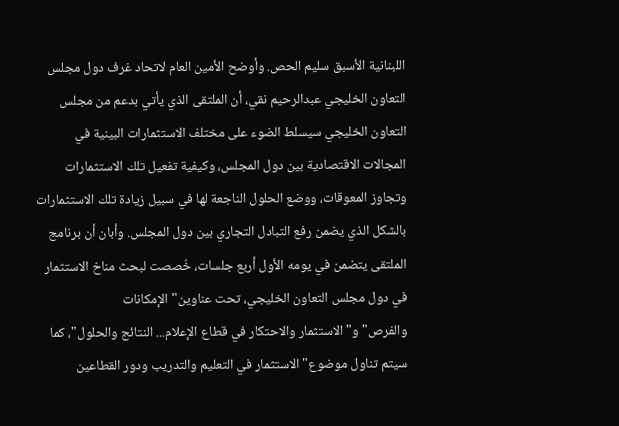اللبنانية الأسبق سليم الحص. وأوضح الأمين العام لاتحاد غرف دول مجلس التعاون الخليجي عبدالرحيم نقي، أن الملتقى الذي يأتي بدعم من مجلس التعاون الخليجي سيسلط الضوء على مختلف الاستثمارات البينية في المجالات الاقتصادية بين دول المجلس، وكيفية تفعيل تلك الاستثمارات وتجاوز المعوقات، ووضع الحلول الناجعة لها في سبيل زيادة تلك الاستثمارات بالشكل الذي يضمن رفع التبادل التجاري بين دول المجلس. وأبان أن برنامج الملتقى يتضمن في يومه الأول أربع جلسات، خُصصت لبحث مناخ الاستثمار في دول مجلس التعاون الخليجي، تحت عناوين"الإمكانات والفرص"و"الاستثمار والاحتكار في قطاع الإعلام... النتائج والحلول"، كما سيتم تناول موضوع"الاستثمار في التعليم والتدريب ودور القطاعين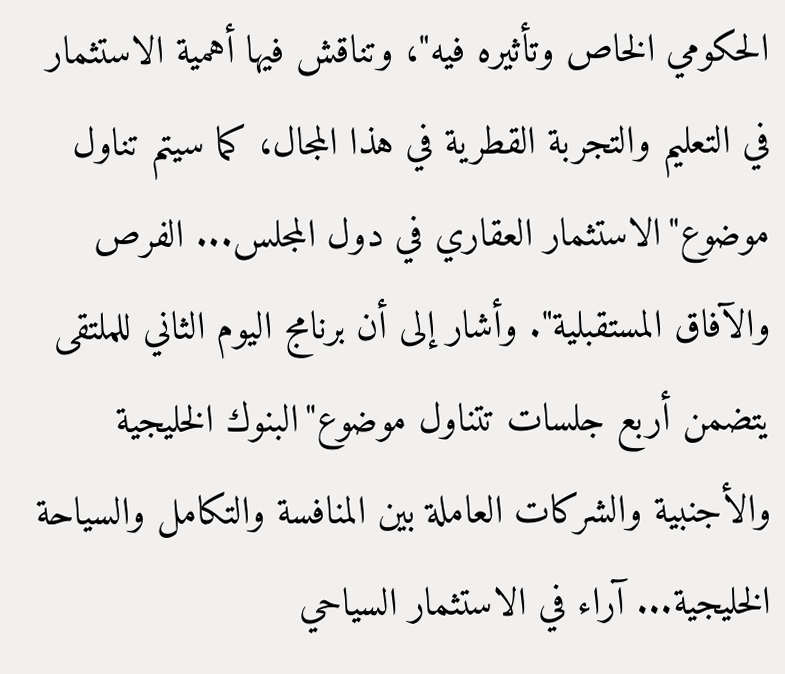الحكومي الخاص وتأثيره فيه"، وتناقش فيها أهمية الاستثمار في التعليم والتجربة القطرية في هذا المجال، كما سيتم تناول موضوع"الاستثمار العقاري في دول المجلس... الفرص والآفاق المستقبلية". وأشار إلى أن برنامج اليوم الثاني للملتقى يتضمن أربع جلسات تتناول موضوع"البنوك الخليجية والأجنبية والشركات العاملة بين المنافسة والتكامل والسياحة الخليجية... آراء في الاستثمار السياحي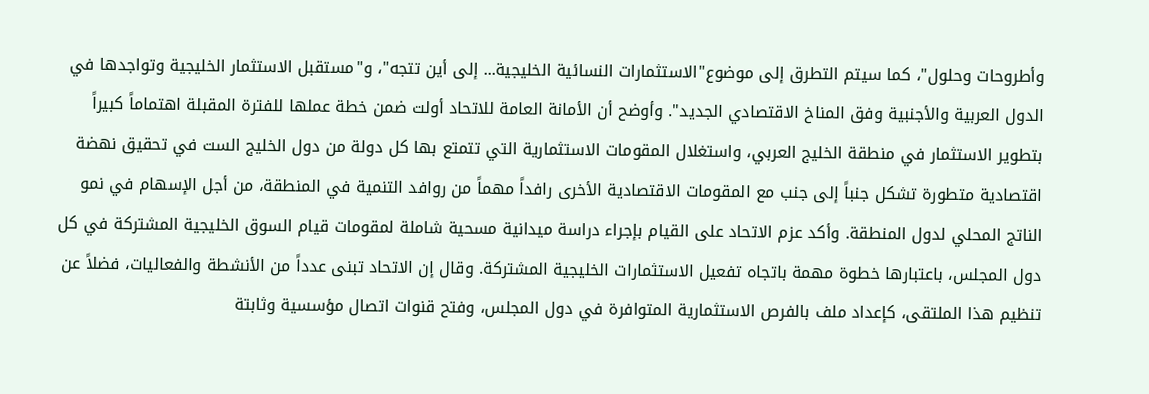وأطروحات وحلول"، كما سيتم التطرق إلى موضوع"الاستثمارات النسائية الخليجية... إلى أين تتجه"، و"مستقبل الاستثمار الخليجية وتواجدها في الدول العربية والأجنبية وفق المناخ الاقتصادي الجديد". وأوضح أن الأمانة العامة للاتحاد أولت ضمن خطة عملها للفترة المقبلة اهتماماً كبيراً بتطوير الاستثمار في منطقة الخليج العربي، واستغلال المقومات الاستثمارية التي تتمتع بها كل دولة من دول الخليج الست في تحقيق نهضة اقتصادية متطورة تشكل جنباً إلى جنب مع المقومات الاقتصادية الأخرى رافداً مهماً من روافد التنمية في المنطقة، من أجل الإسهام في نمو الناتج المحلي لدول المنطقة. وأكد عزم الاتحاد على القيام بإجراء دراسة ميدانية مسحية شاملة لمقومات قيام السوق الخليجية المشتركة في كل دول المجلس، باعتبارها خطوة مهمة باتجاه تفعيل الاستثمارات الخليجية المشتركة. وقال إن الاتحاد تبنى عدداً من الأنشطة والفعاليات، فضلاً عن تنظيم هذا الملتقى، كإعداد ملف بالفرص الاستثمارية المتوافرة في دول المجلس، وفتح قنوات اتصال مؤسسية وثابتة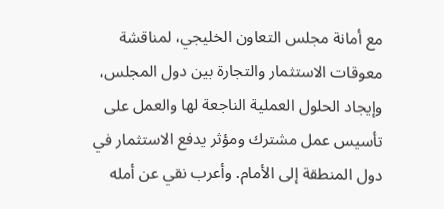مع أمانة مجلس التعاون الخليجي، لمناقشة معوقات الاستثمار والتجارة بين دول المجلس، وإيجاد الحلول العملية الناجعة لها والعمل على تأسيس عمل مشترك ومؤثر يدفع الاستثمار في دول المنطقة إلى الأمام. وأعرب نقي عن أمله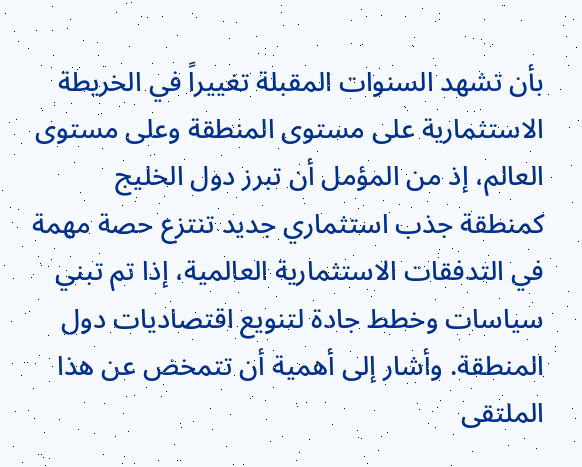بأن تشهد السنوات المقبلة تغييراً في الخريطة الاستثمارية على مستوى المنطقة وعلى مستوى العالم، إذ من المؤمل أن تبرز دول الخليج كمنطقة جذب استثماري جديد تنتزع حصة مهمة في التدفقات الاستثمارية العالمية، إذا تم تبني سياسات وخطط جادة لتنويع اقتصاديات دول المنطقة. وأشار إلى أهمية أن تتمخض عن هذا الملتقى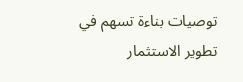توصيات بناءة تسهم في تطوير الاستثمار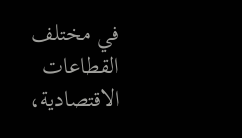في مختلف القطاعات الاقتصادية،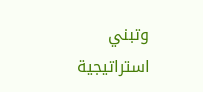وتبني استراتيجية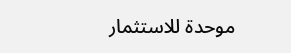موحدة للاستثمار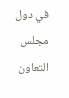في دول مجلس التعاون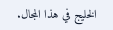الخليج في هذا المجال.